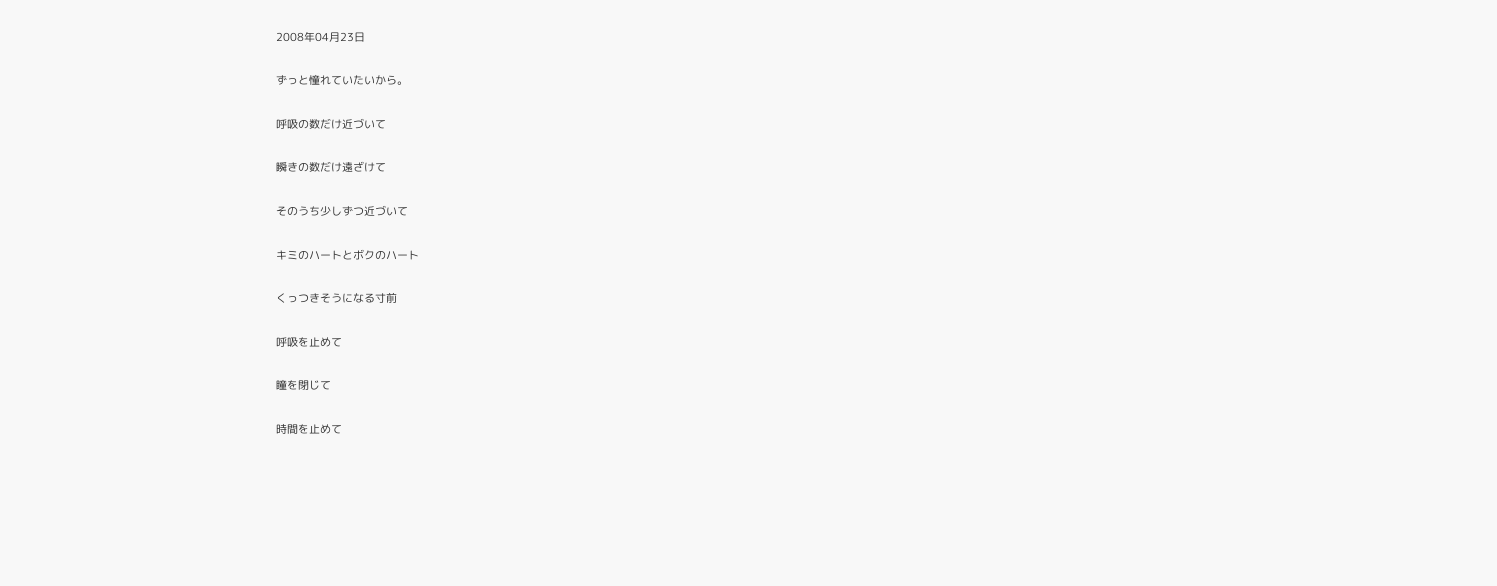2008年04月23日

ずっと憧れていたいから。

呼吸の数だけ近づいて

瞬きの数だけ遠ざけて

そのうち少しずつ近づいて

キミのハートとボクのハート

くっつきそうになる寸前

呼吸を止めて

瞳を閉じて

時間を止めて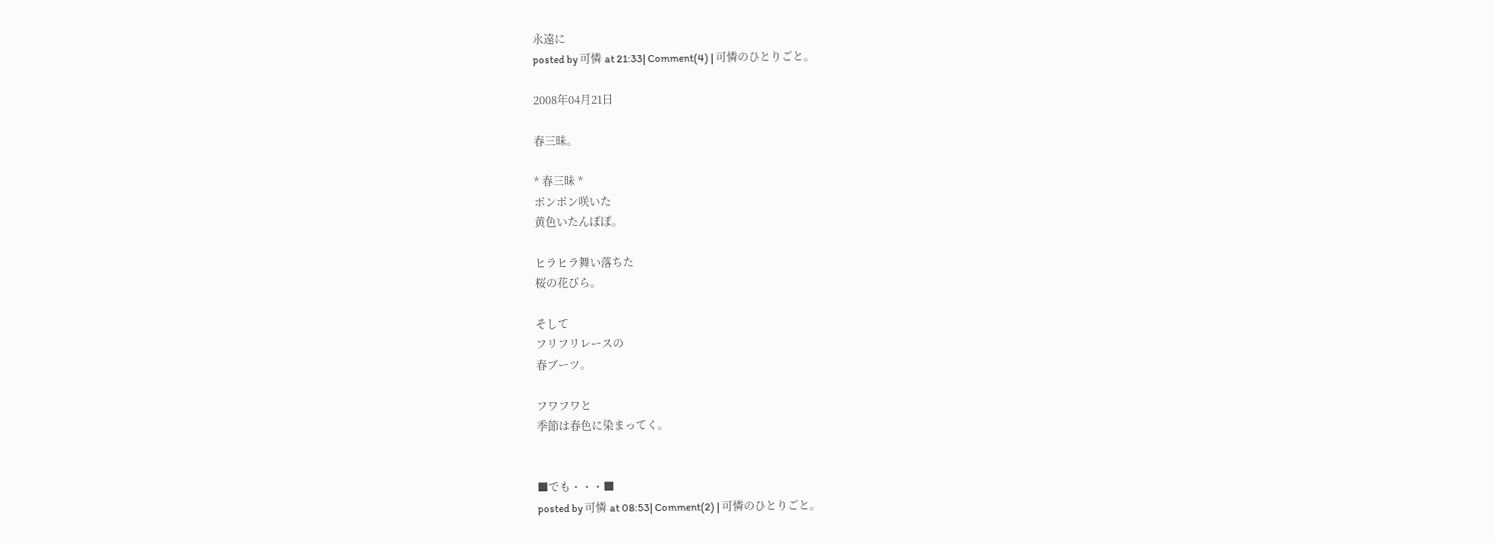永遠に
posted by 可憐 at 21:33| Comment(4) | 可憐のひとりごと。

2008年04月21日

春三昧。

* 春三昧 *
ポンポン咲いた
黄色いたんぽぽ。

ヒラヒラ舞い落ちた
桜の花びら。

そして
フリフリレースの
春ブーツ。

フワフワと
季節は春色に染まってく。


■でも・・・■
posted by 可憐 at 08:53| Comment(2) | 可憐のひとりごと。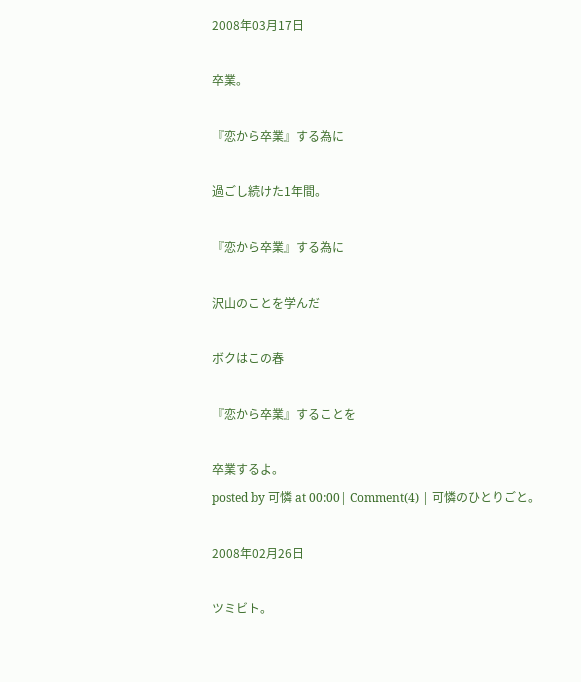2008年03月17日

卒業。

『恋から卒業』する為に

過ごし続けた1年間。

『恋から卒業』する為に

沢山のことを学んだ

ボクはこの春

『恋から卒業』することを

卒業するよ。
posted by 可憐 at 00:00| Comment(4) | 可憐のひとりごと。

2008年02月26日

ツミビト。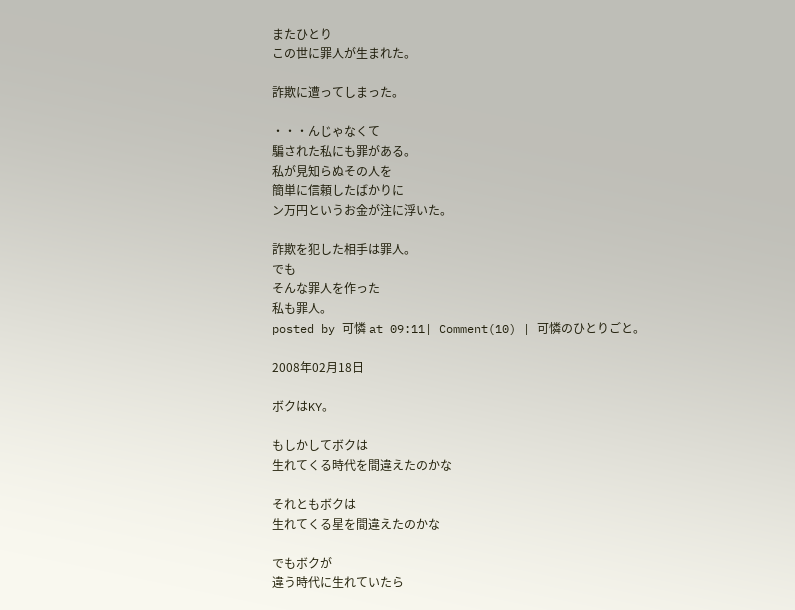またひとり
この世に罪人が生まれた。

詐欺に遭ってしまった。

・・・んじゃなくて
騙された私にも罪がある。
私が見知らぬその人を
簡単に信頼したばかりに
ン万円というお金が注に浮いた。

詐欺を犯した相手は罪人。
でも
そんな罪人を作った
私も罪人。
posted by 可憐 at 09:11| Comment(10) | 可憐のひとりごと。

2008年02月18日

ボクはKY。

もしかしてボクは
生れてくる時代を間違えたのかな

それともボクは
生れてくる星を間違えたのかな

でもボクが
違う時代に生れていたら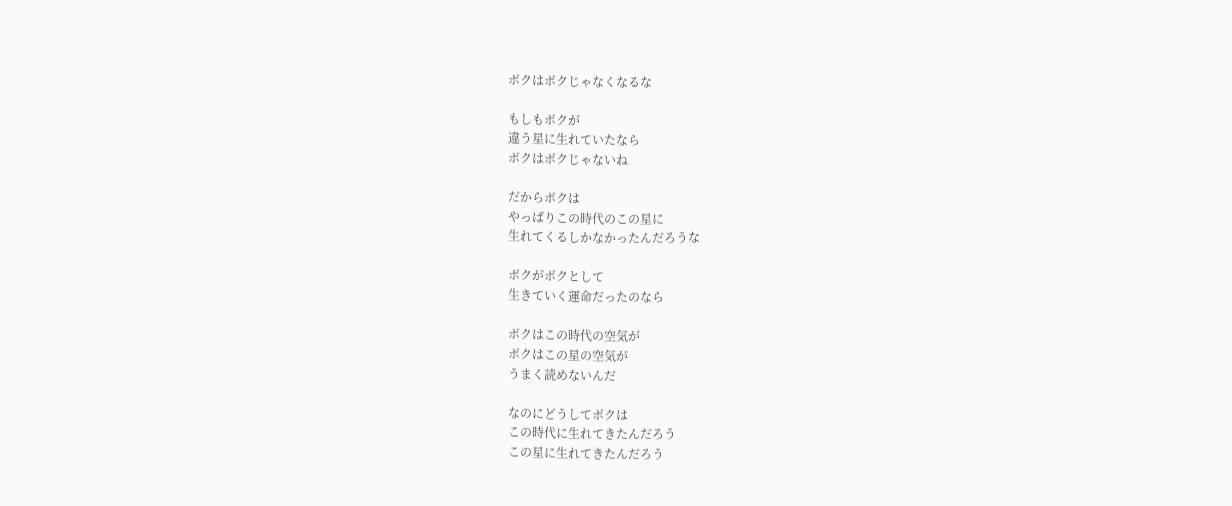ボクはボクじゃなくなるな

もしもボクが
違う星に生れていたなら
ボクはボクじゃないね

だからボクは
やっぱりこの時代のこの星に
生れてくるしかなかったんだろうな

ボクがボクとして
生きていく運命だったのなら

ボクはこの時代の空気が
ボクはこの星の空気が
うまく読めないんだ

なのにどうしてボクは
この時代に生れてきたんだろう
この星に生れてきたんだろう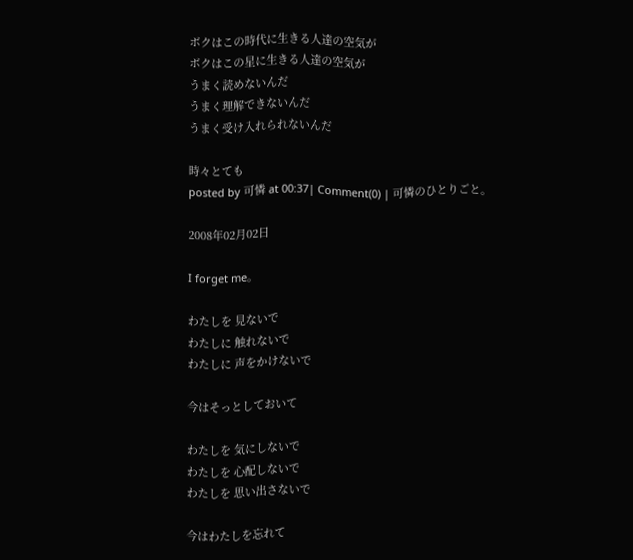ボクはこの時代に生きる人達の空気が
ボクはこの星に生きる人達の空気が
うまく読めないんだ
うまく理解できないんだ
うまく受け入れられないんだ

時々とても
posted by 可憐 at 00:37| Comment(0) | 可憐のひとりごと。

2008年02月02日

I forget me。

わたしを 見ないで
わたしに 触れないで
わたしに 声をかけないで

今はそっとしておいて

わたしを 気にしないで
わたしを 心配しないで
わたしを 思い出さないで

今はわたしを忘れて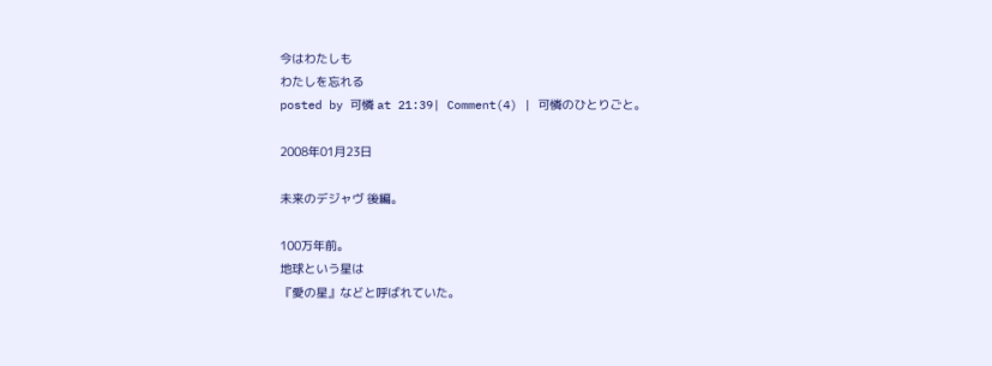今はわたしも
わたしを忘れる
posted by 可憐 at 21:39| Comment(4) | 可憐のひとりごと。

2008年01月23日

未来のデジャヴ 後編。

100万年前。
地球という星は
『愛の星』などと呼ばれていた。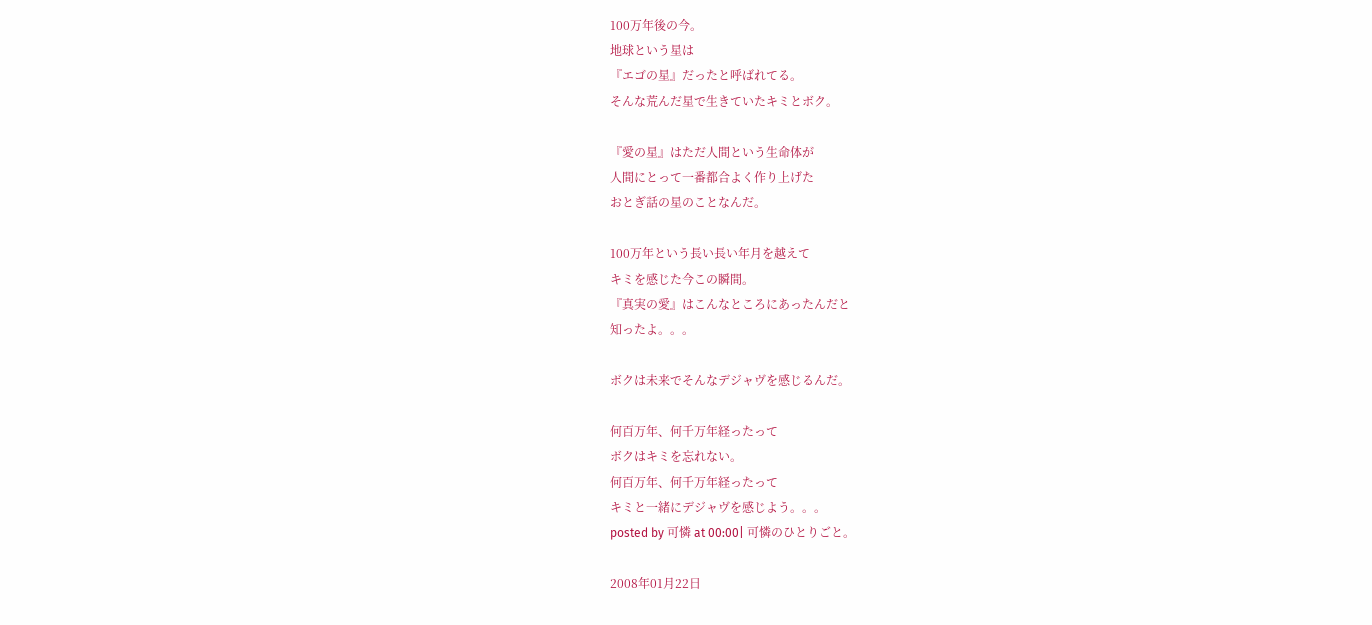100万年後の今。
地球という星は
『エゴの星』だったと呼ばれてる。
そんな荒んだ星で生きていたキミとボク。

『愛の星』はただ人間という生命体が
人間にとって一番都合よく作り上げた
おとぎ話の星のことなんだ。

100万年という長い長い年月を越えて
キミを感じた今この瞬間。
『真実の愛』はこんなところにあったんだと
知ったよ。。。

ボクは未来でそんなデジャヴを感じるんだ。

何百万年、何千万年経ったって
ボクはキミを忘れない。
何百万年、何千万年経ったって
キミと一緒にデジャヴを感じよう。。。
posted by 可憐 at 00:00| 可憐のひとりごと。

2008年01月22日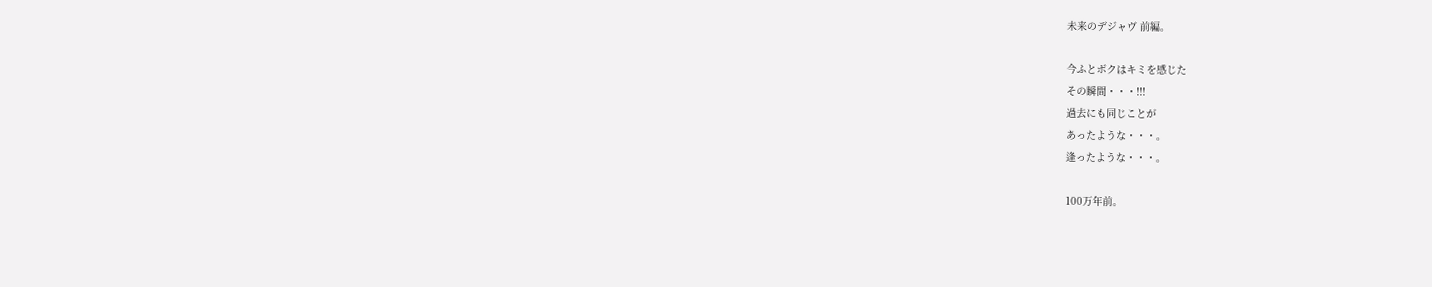未来のデジャヴ 前編。

今ふとボクはキミを感じた
その瞬間・・・!!!
過去にも同じことが
あったような・・・。
逢ったような・・・。

100万年前。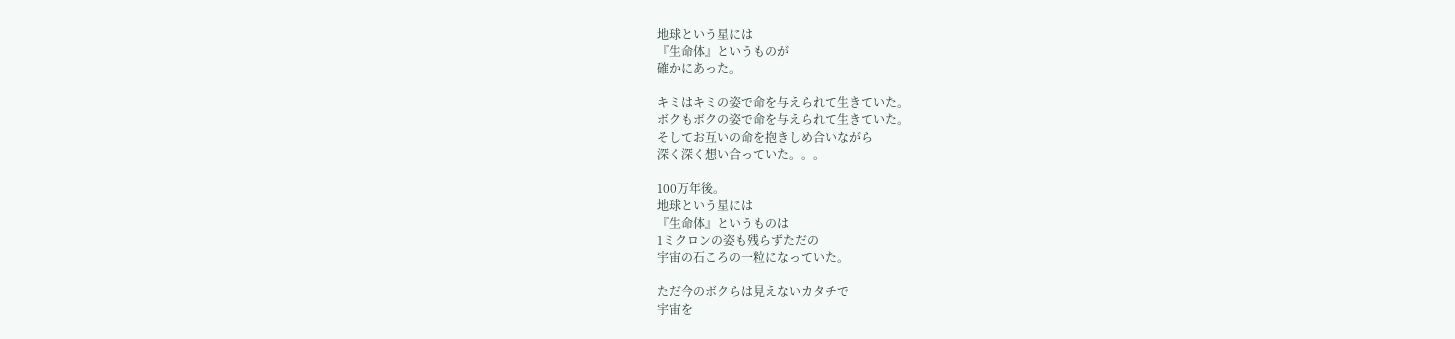地球という星には
『生命体』というものが
確かにあった。

キミはキミの姿で命を与えられて生きていた。
ボクもボクの姿で命を与えられて生きていた。
そしてお互いの命を抱きしめ合いながら
深く深く想い合っていた。。。

100万年後。
地球という星には
『生命体』というものは
1ミクロンの姿も残らずただの
宇宙の石ころの一粒になっていた。

ただ今のボクらは見えないカタチで
宇宙を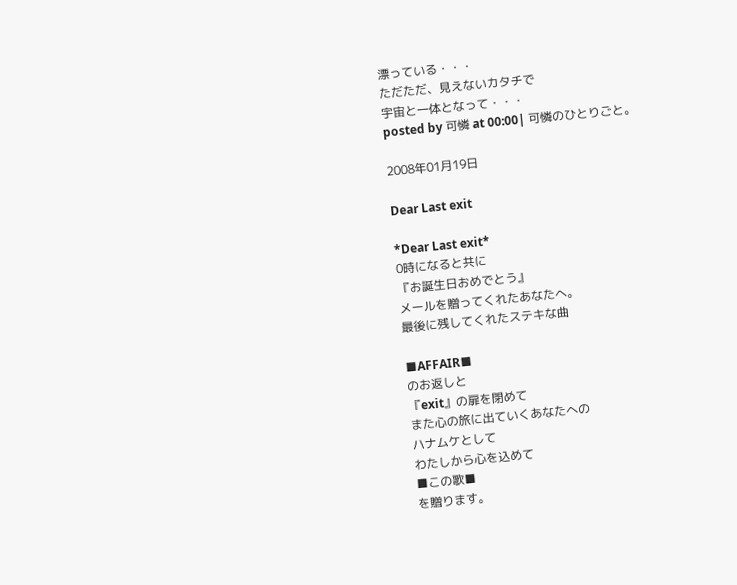漂っている・・・
ただただ、見えないカタチで
宇宙と一体となって・・・
posted by 可憐 at 00:00| 可憐のひとりごと。

2008年01月19日

Dear Last exit

*Dear Last exit*
0時になると共に
『お誕生日おめでとう』
メールを贈ってくれたあなたへ。
最後に残してくれたステキな曲

■AFFAIR■
のお返しと
『exit』の扉を閉めて
また心の旅に出ていくあなたへの
ハナムケとして
わたしから心を込めて
■この歌■
を贈ります。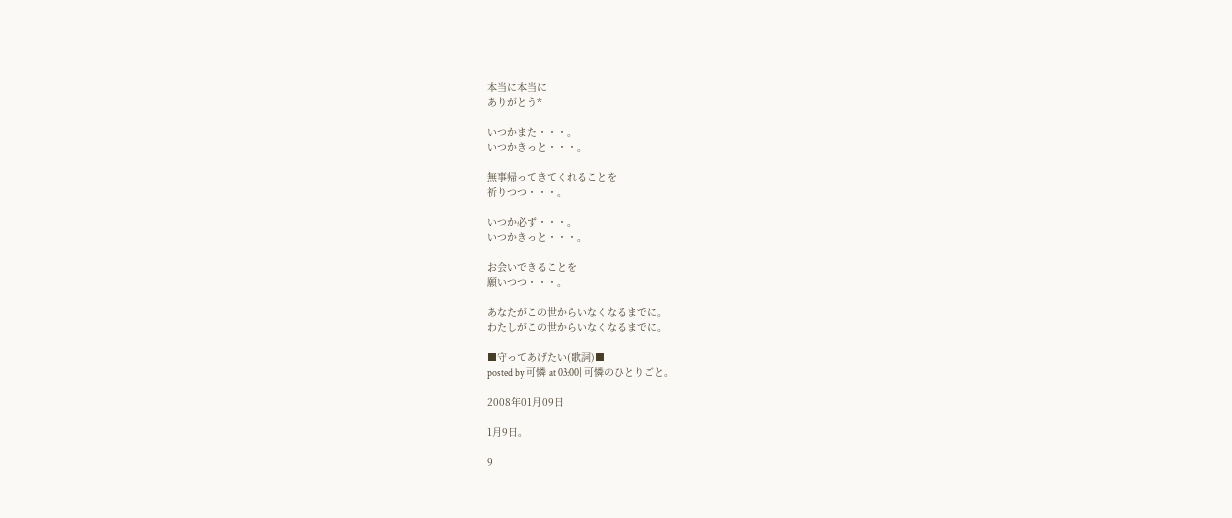本当に本当に
ありがとう*

いつかまた・・・。
いつかきっと・・・。

無事帰ってきてくれることを
祈りつつ・・・。

いつか必ず・・・。
いつかきっと・・・。

お会いできることを
願いつつ・・・。

あなたがこの世からいなくなるまでに。
わたしがこの世からいなくなるまでに。

■守ってあげたい(歌詞)■
posted by 可憐 at 03:00| 可憐のひとりごと。

2008年01月09日

1月9日。

9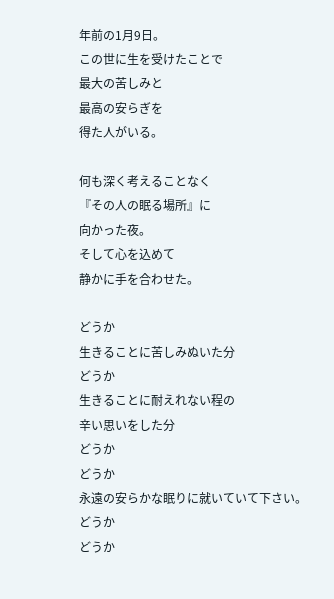年前の1月9日。
この世に生を受けたことで
最大の苦しみと
最高の安らぎを
得た人がいる。

何も深く考えることなく
『その人の眠る場所』に
向かった夜。
そして心を込めて
静かに手を合わせた。

どうか
生きることに苦しみぬいた分
どうか
生きることに耐えれない程の
辛い思いをした分
どうか
どうか
永遠の安らかな眠りに就いていて下さい。
どうか
どうか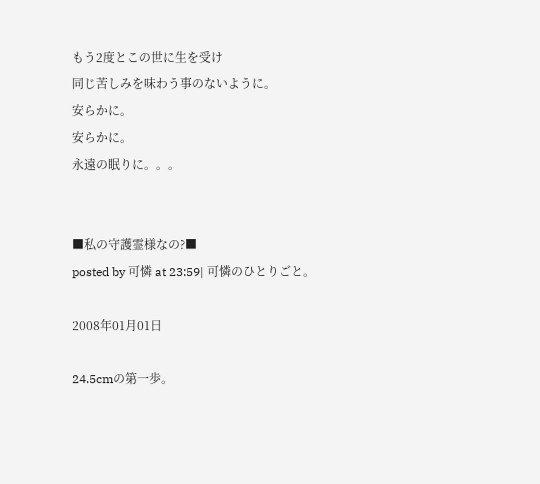もう2度とこの世に生を受け
同じ苦しみを味わう事のないように。
安らかに。
安らかに。
永遠の眠りに。。。


■私の守護霊様なの?■
posted by 可憐 at 23:59| 可憐のひとりごと。

2008年01月01日

24.5cmの第一歩。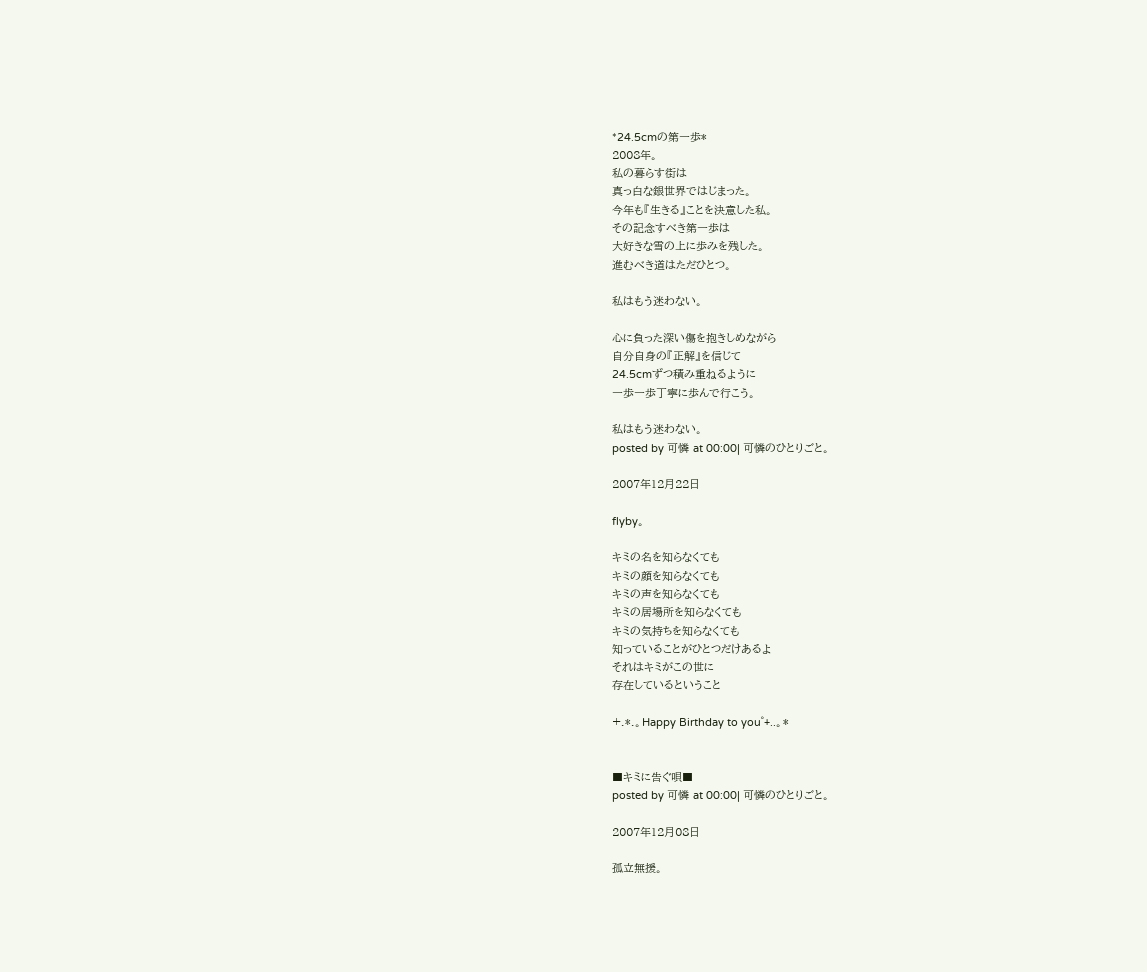*24.5cmの第一歩*
2008年。
私の暮らす街は
真っ白な銀世界ではじまった。
今年も『生きる』ことを決意した私。
その記念すべき第一歩は
大好きな雪の上に歩みを残した。
進むべき道はただひとつ。

私はもう迷わない。

心に負った深い傷を抱きしめながら
自分自身の『正解』を信じて
24.5cmずつ積み重ねるように
一歩一歩丁寧に歩んで行こう。

私はもう迷わない。
posted by 可憐 at 00:00| 可憐のひとりごと。

2007年12月22日

flyby。

キミの名を知らなくても
キミの顔を知らなくても
キミの声を知らなくても
キミの居場所を知らなくても
キミの気持ちを知らなくても
知っていることがひとつだけあるよ
それはキミがこの世に
存在しているということ

+.*.。Happy Birthday to you゜+..。*


■キミに告ぐ唄■
posted by 可憐 at 00:00| 可憐のひとりごと。

2007年12月08日

孤立無援。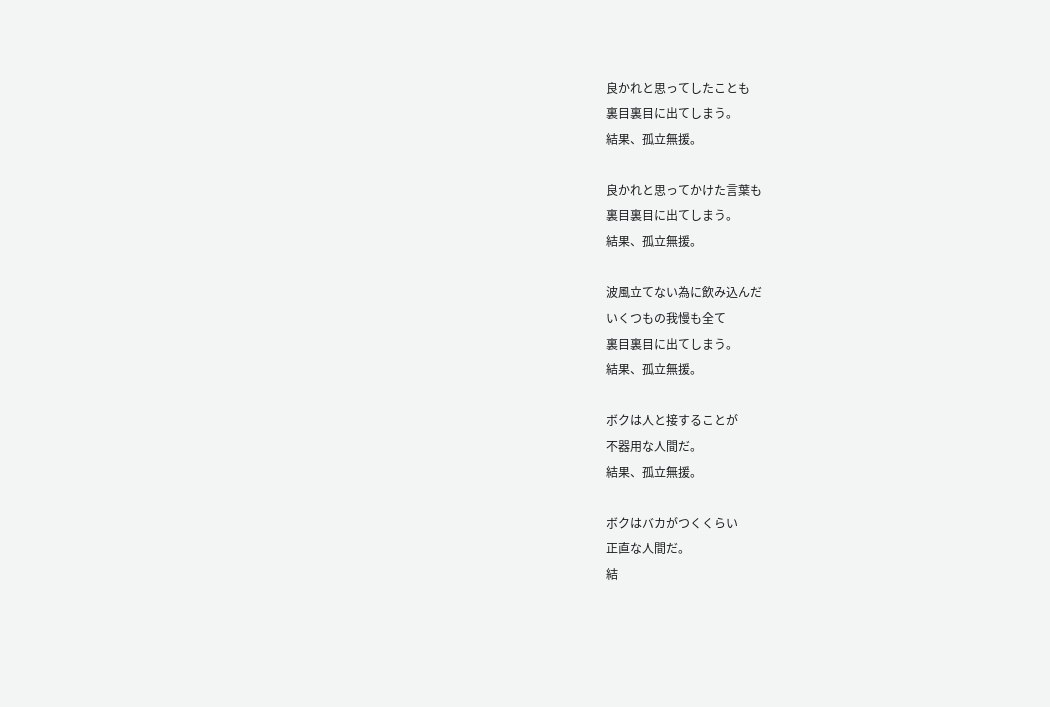良かれと思ってしたことも
裏目裏目に出てしまう。
結果、孤立無援。

良かれと思ってかけた言葉も
裏目裏目に出てしまう。
結果、孤立無援。

波風立てない為に飲み込んだ
いくつもの我慢も全て
裏目裏目に出てしまう。
結果、孤立無援。

ボクは人と接することが
不器用な人間だ。
結果、孤立無援。

ボクはバカがつくくらい
正直な人間だ。
結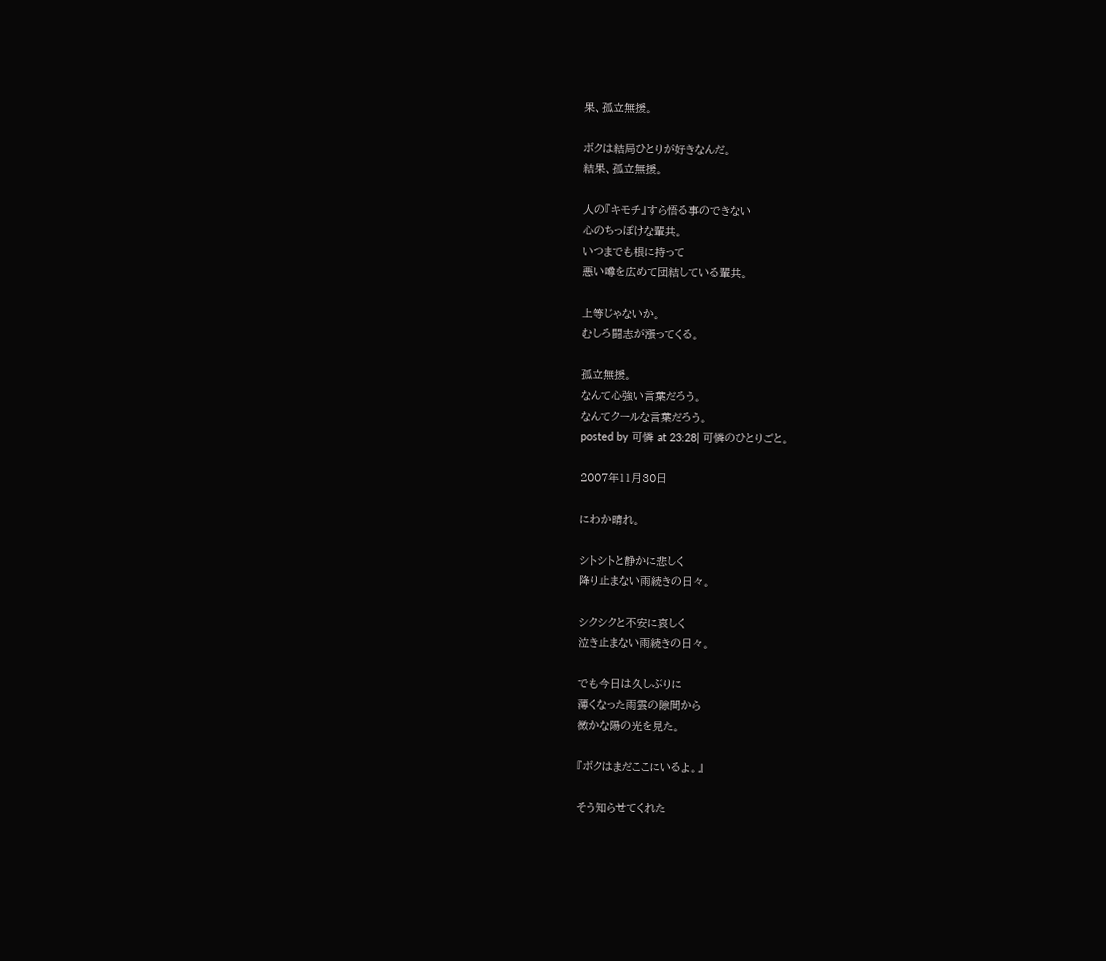果、孤立無援。

ボクは結局ひとりが好きなんだ。
結果、孤立無援。

人の『キモチ』すら悟る事のできない
心のちっぽけな輩共。
いつまでも根に持って
悪い噂を広めて団結している輩共。

上等じゃないか。
むしろ闘志が漲ってくる。

孤立無援。
なんて心強い言葉だろう。
なんてクールな言葉だろう。
posted by 可憐 at 23:28| 可憐のひとりごと。

2007年11月30日

にわか晴れ。

シトシトと静かに悲しく
降り止まない雨続きの日々。

シクシクと不安に哀しく
泣き止まない雨続きの日々。

でも今日は久しぶりに
薄くなった雨雲の隙間から
微かな陽の光を見た。

『ボクはまだここにいるよ。』

そう知らせてくれた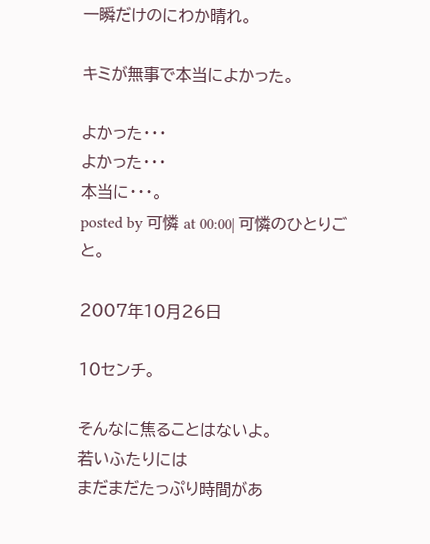一瞬だけのにわか晴れ。

キミが無事で本当によかった。

よかった・・・
よかった・・・
本当に・・・。
posted by 可憐 at 00:00| 可憐のひとりごと。

2007年10月26日

10センチ。

そんなに焦ることはないよ。
若いふたりには
まだまだたっぷり時間があ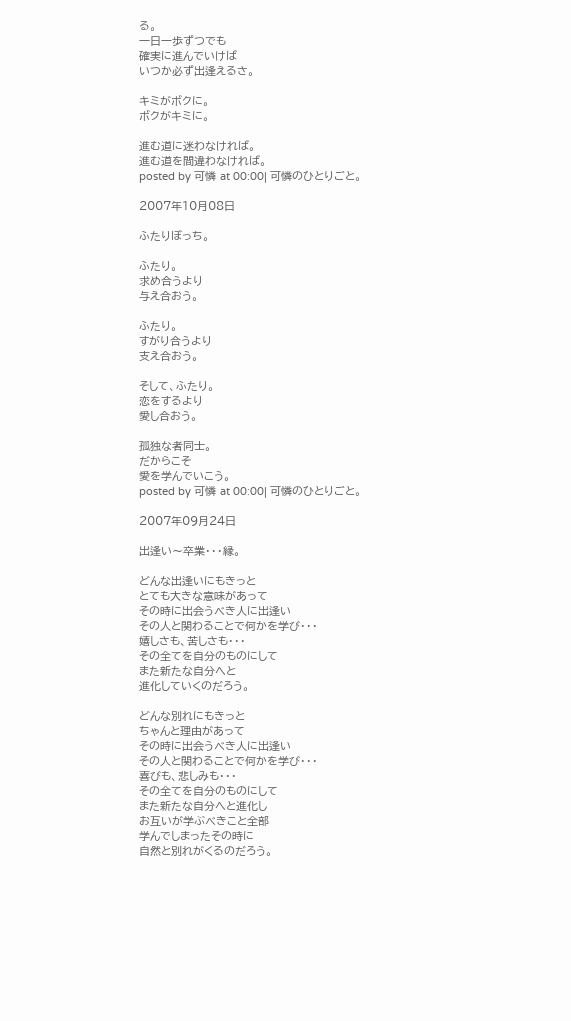る。
一日一歩ずつでも
確実に進んでいけば
いつか必ず出逢えるさ。

キミがボクに。
ボクがキミに。

進む道に迷わなければ。
進む道を間違わなければ。
posted by 可憐 at 00:00| 可憐のひとりごと。

2007年10月08日

ふたりぼっち。

ふたり。
求め合うより
与え合おう。

ふたり。
すがり合うより
支え合おう。

そして、ふたり。
恋をするより
愛し合おう。

孤独な者同士。
だからこそ
愛を学んでいこう。
posted by 可憐 at 00:00| 可憐のひとりごと。

2007年09月24日

出逢い〜卒業・・・縁。

どんな出逢いにもきっと
とても大きな意味があって
その時に出会うべき人に出逢い
その人と関わることで何かを学び・・・
嬉しさも、苦しさも・・・
その全てを自分のものにして
また新たな自分へと
進化していくのだろう。

どんな別れにもきっと
ちゃんと理由があって
その時に出会うべき人に出逢い
その人と関わることで何かを学び・・・
喜びも、悲しみも・・・
その全てを自分のものにして
また新たな自分へと進化し
お互いが学ぶべきこと全部
学んでしまったその時に
自然と別れがくるのだろう。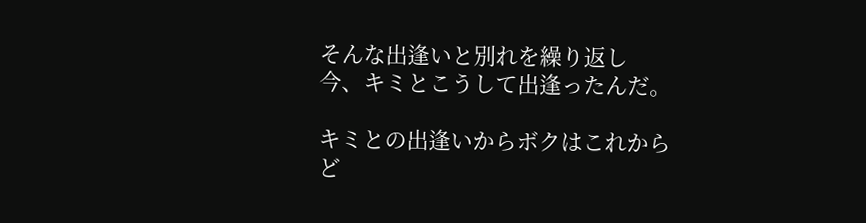そんな出逢いと別れを繰り返し
今、キミとこうして出逢ったんだ。

キミとの出逢いからボクはこれから
ど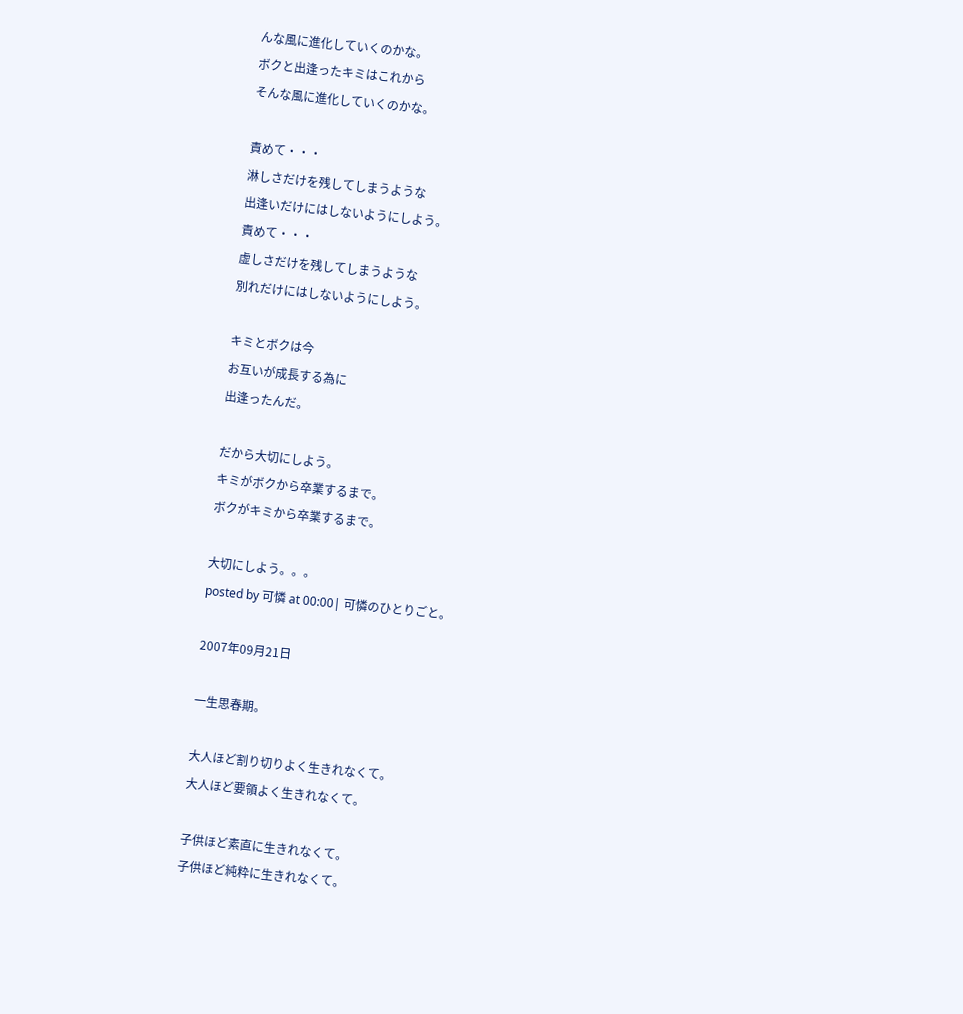んな風に進化していくのかな。
ボクと出逢ったキミはこれから
そんな風に進化していくのかな。

責めて・・・
淋しさだけを残してしまうような
出逢いだけにはしないようにしよう。
責めて・・・
虚しさだけを残してしまうような
別れだけにはしないようにしよう。

キミとボクは今
お互いが成長する為に
出逢ったんだ。

だから大切にしよう。
キミがボクから卒業するまで。
ボクがキミから卒業するまで。

大切にしよう。。。
posted by 可憐 at 00:00| 可憐のひとりごと。

2007年09月21日

一生思春期。

大人ほど割り切りよく生きれなくて。
大人ほど要領よく生きれなくて。

子供ほど素直に生きれなくて。
子供ほど純粋に生きれなくて。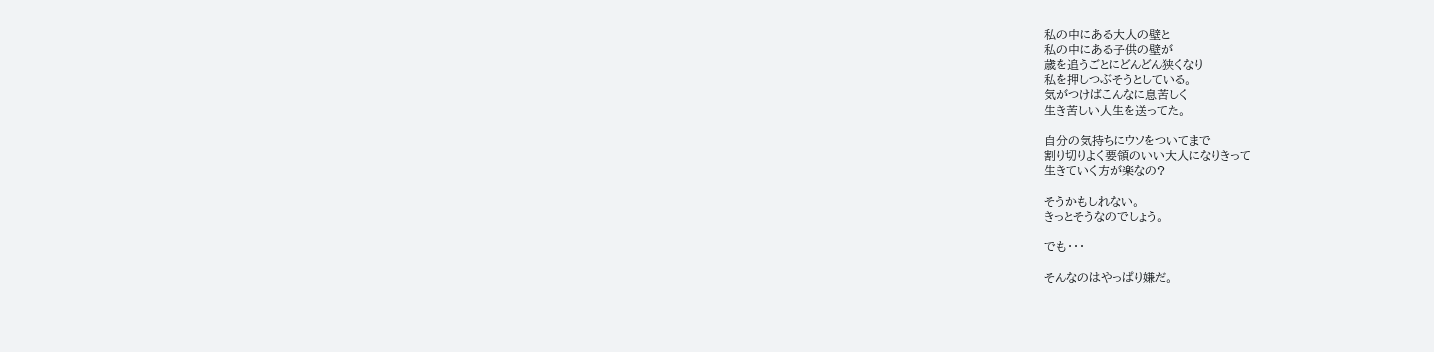私の中にある大人の壁と
私の中にある子供の壁が
歳を追うごとにどんどん狭くなり
私を押しつぶそうとしている。
気がつけばこんなに息苦しく
生き苦しい人生を送ってた。

自分の気持ちにウソをついてまで
割り切りよく要領のいい大人になりきって
生きていく方が楽なの?

そうかもしれない。
きっとそうなのでしょう。

でも・・・

そんなのはやっぱり嫌だ。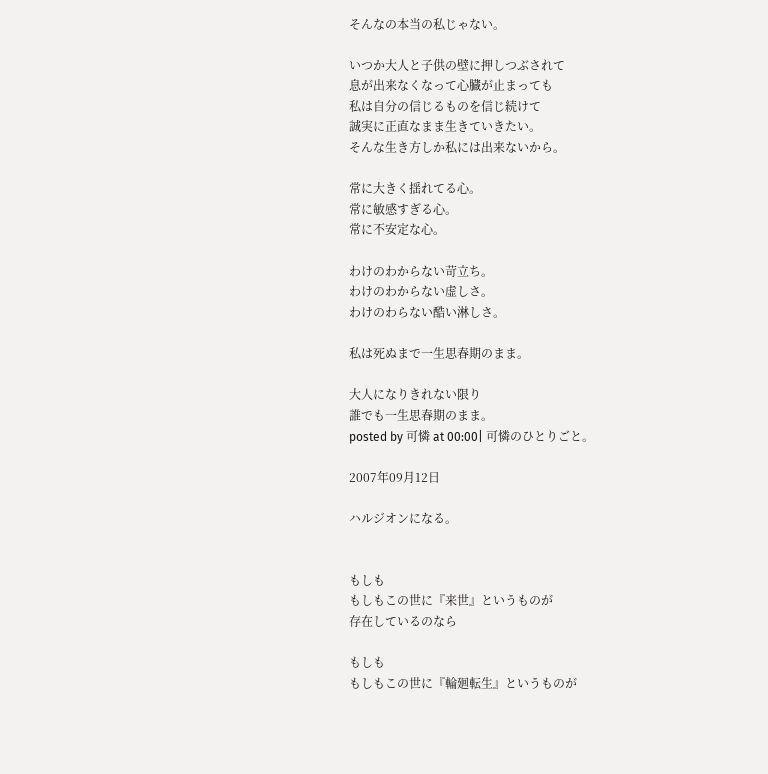そんなの本当の私じゃない。

いつか大人と子供の壁に押しつぶされて
息が出来なくなって心臓が止まっても
私は自分の信じるものを信じ続けて
誠実に正直なまま生きていきたい。
そんな生き方しか私には出来ないから。

常に大きく揺れてる心。
常に敏感すぎる心。
常に不安定な心。

わけのわからない苛立ち。
わけのわからない虚しさ。
わけのわらない酷い淋しさ。

私は死ぬまで一生思春期のまま。

大人になりきれない限り
誰でも一生思春期のまま。
posted by 可憐 at 00:00| 可憐のひとりごと。

2007年09月12日

ハルジオンになる。


もしも
もしもこの世に『来世』というものが
存在しているのなら

もしも
もしもこの世に『輪廻転生』というものが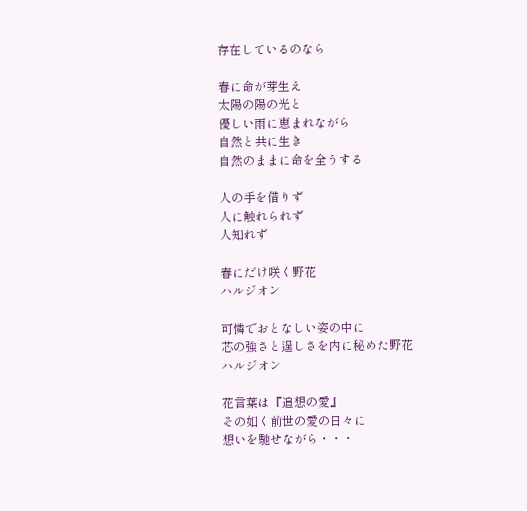存在しているのなら

春に命が芽生え
太陽の陽の光と
優しい雨に恵まれながら
自然と共に生き
自然のままに命を全うする

人の手を借りず
人に触れられず
人知れず

春にだけ咲く野花
ハルジオン

可憐でおとなしい姿の中に
芯の強さと逞しさを内に秘めた野花
ハルジオン

花言葉は『追想の愛』
その如く前世の愛の日々に
想いを馳せながら・・・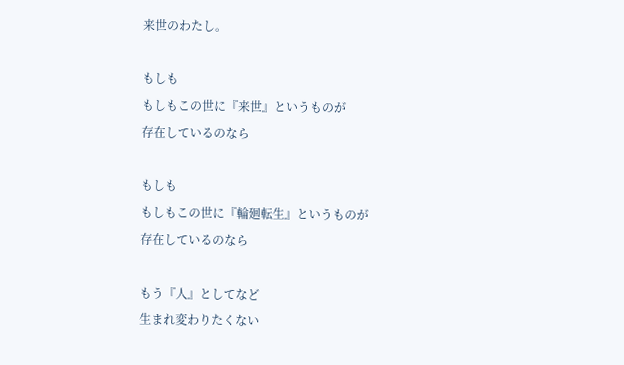来世のわたし。

もしも
もしもこの世に『来世』というものが
存在しているのなら

もしも
もしもこの世に『輪廻転生』というものが
存在しているのなら

もう『人』としてなど
生まれ変わりたくない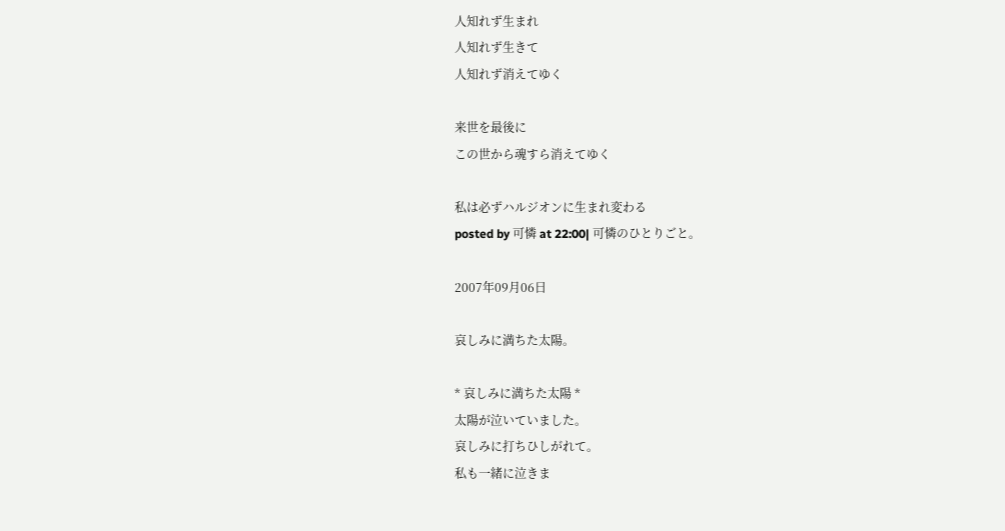人知れず生まれ
人知れず生きて
人知れず消えてゆく

来世を最後に
この世から魂すら消えてゆく

私は必ずハルジオンに生まれ変わる
posted by 可憐 at 22:00| 可憐のひとりごと。

2007年09月06日

哀しみに満ちた太陽。

* 哀しみに満ちた太陽 *
太陽が泣いていました。
哀しみに打ちひしがれて。
私も一緒に泣きま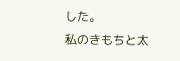した。
私のきもちと太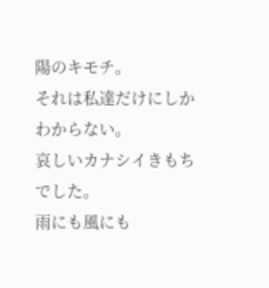陽のキモチ。
それは私達だけにしかわからない。
哀しいカナシイきもちでした。
雨にも風にも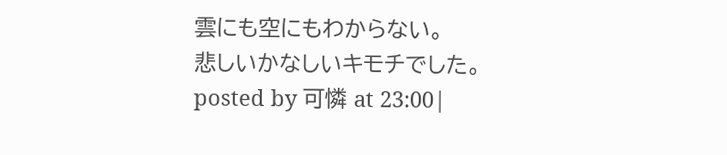雲にも空にもわからない。
悲しいかなしいキモチでした。
posted by 可憐 at 23:00|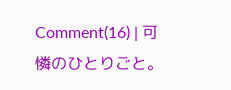Comment(16) | 可憐のひとりごと。